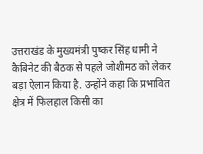उत्तराखंड के मुख्यमंत्री पुष्कर सिंह धामी ने कैबिनेट की बैठक से पहले जोशीमठ को लेकर बड़ा ऐलान किया है. उन्होंने कहा कि प्रभावित क्षेत्र में फिलहाल किसी का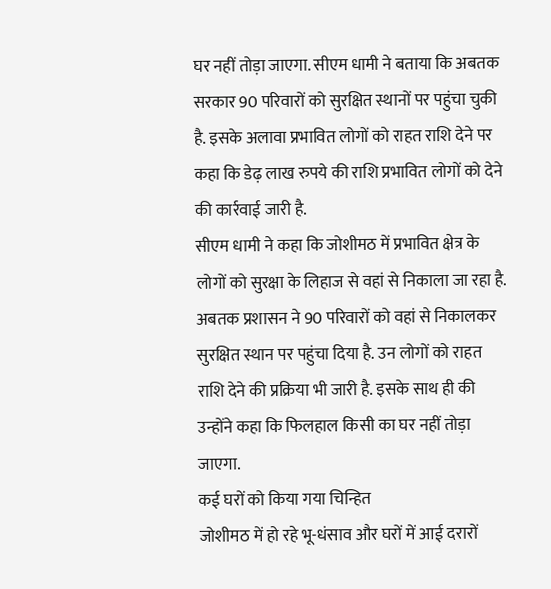घर नहीं तोड़ा जाएगा. सीएम धामी ने बताया कि अबतक सरकार 90 परिवारों को सुरक्षित स्थानों पर पहुंचा चुकी है. इसके अलावा प्रभावित लोगों को राहत राशि देने पर कहा कि डेढ़ लाख रुपये की राशि प्रभावित लोगों को देने की कार्रवाई जारी है.
सीएम धामी ने कहा कि जोशीमठ में प्रभावित क्षेत्र के लोगों को सुरक्षा के लिहाज से वहां से निकाला जा रहा है. अबतक प्रशासन ने 90 परिवारों को वहां से निकालकर सुरक्षित स्थान पर पहुंचा दिया है. उन लोगों को राहत राशि देने की प्रक्रिया भी जारी है. इसके साथ ही की उन्होंने कहा कि फिलहाल किसी का घर नहीं तोड़ा जाएगा.
कई घरों को किया गया चिन्हित
जोशीमठ में हो रहे भू-धंसाव और घरों में आई दरारों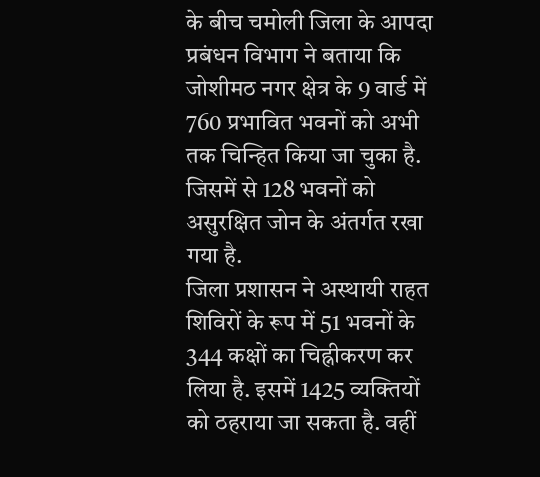के बीच चमोली जिला के आपदा प्रबंधन विभाग ने बताया कि जोशीमठ नगर क्षेत्र के 9 वार्ड में 760 प्रभावित भवनों को अभी तक चिन्हित किया जा चुका है. जिसमें से 128 भवनों को असुरक्षित जोन के अंतर्गत रखा गया है.
जिला प्रशासन ने अस्थायी राहत शिविरों के रूप में 51 भवनों के 344 कक्षों का चिह्नीकरण कर लिया है. इसमें 1425 व्यक्तियों को ठहराया जा सकता है. वहीं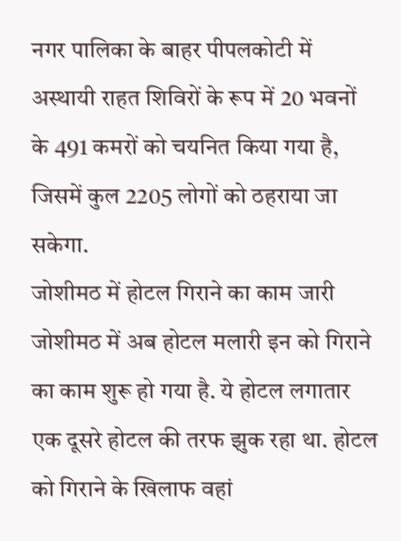नगर पालिका के बाहर पीपलकोटी में अस्थायी राहत शिविरों के रूप में 20 भवनों के 491 कमरों को चयनित किया गया है, जिसमें कुल 2205 लोगों को ठहराया जा सकेगा.
जोशीमठ में होटल गिराने का काम जारी
जोशीमठ में अब होटल मलारी इन को गिराने का काम शुरू हो गया है. ये होटल लगातार एक दूसरे होटल की तरफ झुक रहा था. होटल को गिराने के खिलाफ वहां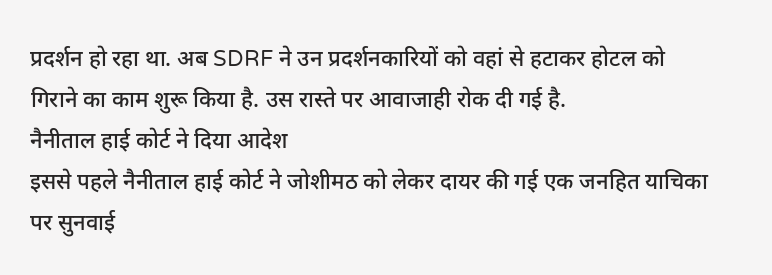प्रदर्शन हो रहा था. अब SDRF ने उन प्रदर्शनकारियों को वहां से हटाकर होटल को गिराने का काम शुरू किया है. उस रास्ते पर आवाजाही रोक दी गई है.
नैनीताल हाई कोर्ट ने दिया आदेश
इससे पहले नैनीताल हाई कोर्ट ने जोशीमठ को लेकर दायर की गई एक जनहित याचिका पर सुनवाई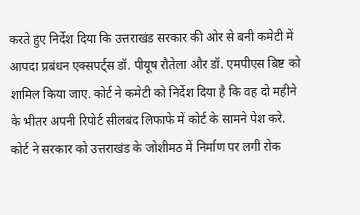करते हुए निर्देश दिया कि उत्तराखंड सरकार की ओर से बनी कमेटी में आपदा प्रबंधन एक्सपर्ट्स डॉ. पीयूष रौतेला और डॉ. एमपीएस बिष्ट को शामिल किया जाए. कोर्ट ने कमेटी को निर्देश दिया है कि वह दो महीने के भीतर अपनी रिपोर्ट सीलबंद लिफाफे में कोर्ट के सामने पेश करे. कोर्ट ने सरकार को उत्तराखंड के जोशीमठ में निर्माण पर लगी रोक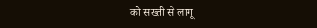को सख्ती से लागू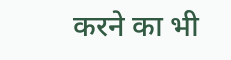करने का भी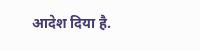आदेश दिया है.